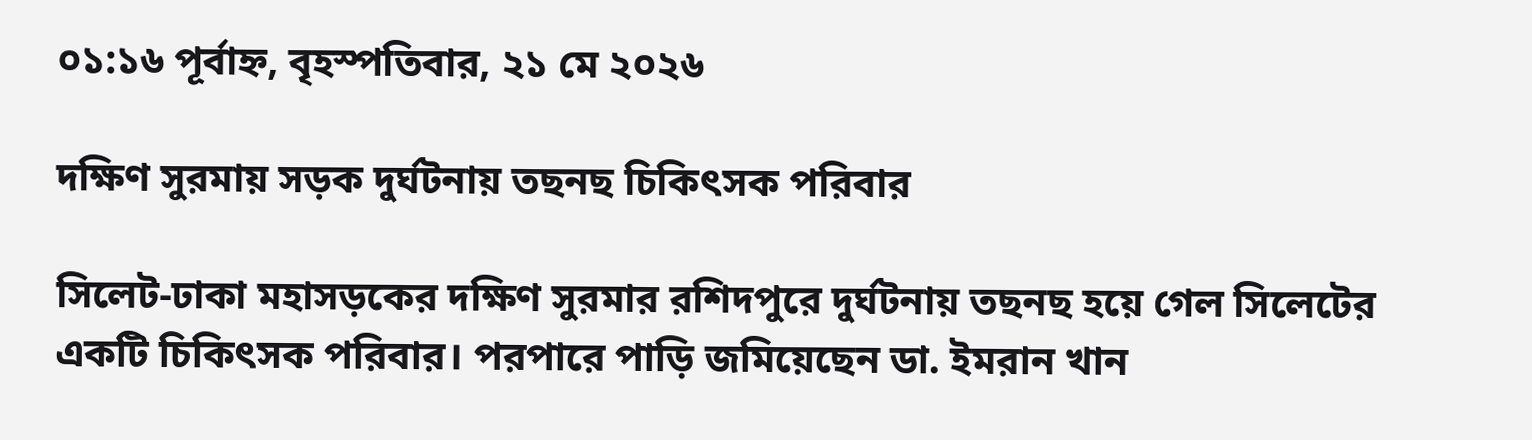০১:১৬ পূর্বাহ্ন, বৃহস্পতিবার, ২১ মে ২০২৬

দক্ষিণ সুরমায় সড়ক দুর্ঘটনায় তছনছ চিকিৎসক পরিবার

সিলেট-ঢাকা মহাসড়কের দক্ষিণ সুরমার রশিদপুরে দুর্ঘটনায় তছনছ হয়ে গেল সিলেটের একটি চিকিৎসক পরিবার। পরপারে পাড়ি জমিয়েছেন ডা. ইমরান খান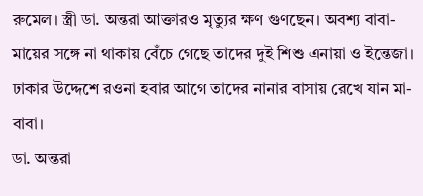রুমেল। স্ত্রী ডা. অন্তরা আক্তারও মৃত্যুর ক্ষণ গুণছেন। অবশ্য বাবা-মায়ের সঙ্গে না থাকায় বেঁচে গেছে তাদের দুই শিশু এনায়া ও ইন্তেজা। ঢাকার উদ্দেশে রওনা হবার আগে তাদের নানার বাসায় রেখে যান মা-বাবা।
ডা. অন্তরা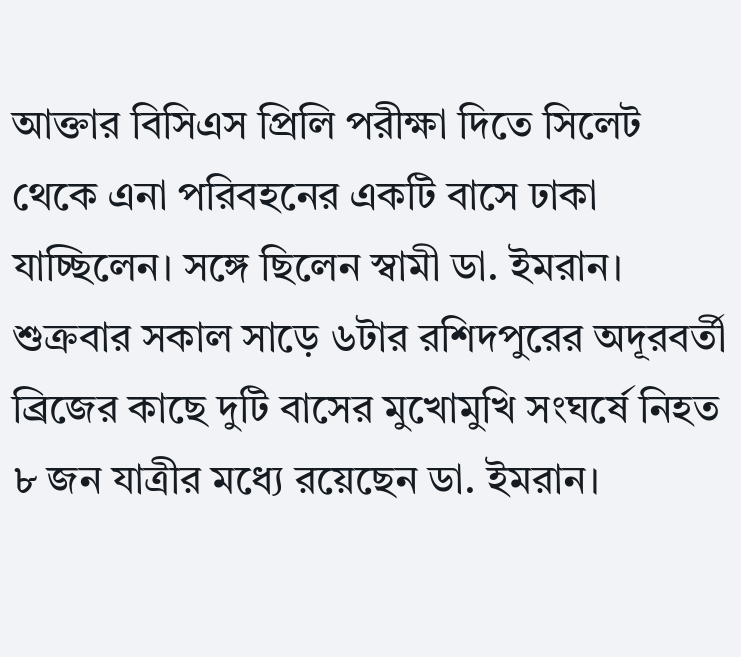আক্তার বিসিএস প্রিলি পরীক্ষা দিতে সিলেট থেকে এনা পরিবহনের একটি বাসে ঢাকা যাচ্ছিলেন। সঙ্গে ছিলেন স্বামী ডা. ইমরান।
শুক্রবার সকাল সাড়ে ৬টার রশিদপুরের অদূরবর্তী ব্রিজের কাছে দুটি বাসের মুখোমুখি সংঘর্ষে নিহত ৮ জন যাত্রীর মধ্যে রয়েছেন ডা. ইমরান।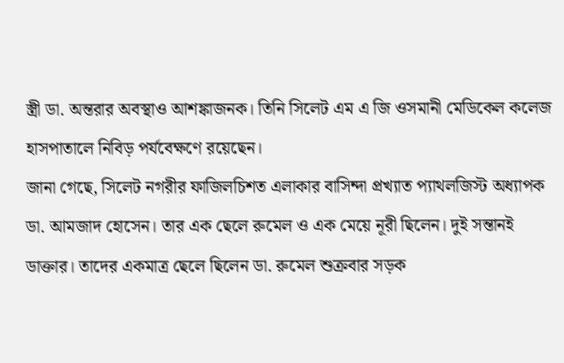স্ত্রী ডা. অন্তরার অবস্থাও আশঙ্কাজনক। তিনি সিলেট এম এ জি ওসমানী মেডিকেল কলেজ হাসপাতালে নিবিড় পর্যবেক্ষণে রয়েছেন।
জানা গেছে, সিলেট নগরীর ফাজিলচিশত এলাকার বাসিন্দা প্রখ্যাত প্যাথলজিস্ট অধ্যাপক ডা. আমজাদ হোসেন। তার এক ছেলে রুমেল ও এক মেয়ে নূরী ছিলেন। দুই সন্তানই ডাক্তার। তাদের একমাত্র ছেলে ছিলেন ডা. রুমেল শুক্রবার সড়ক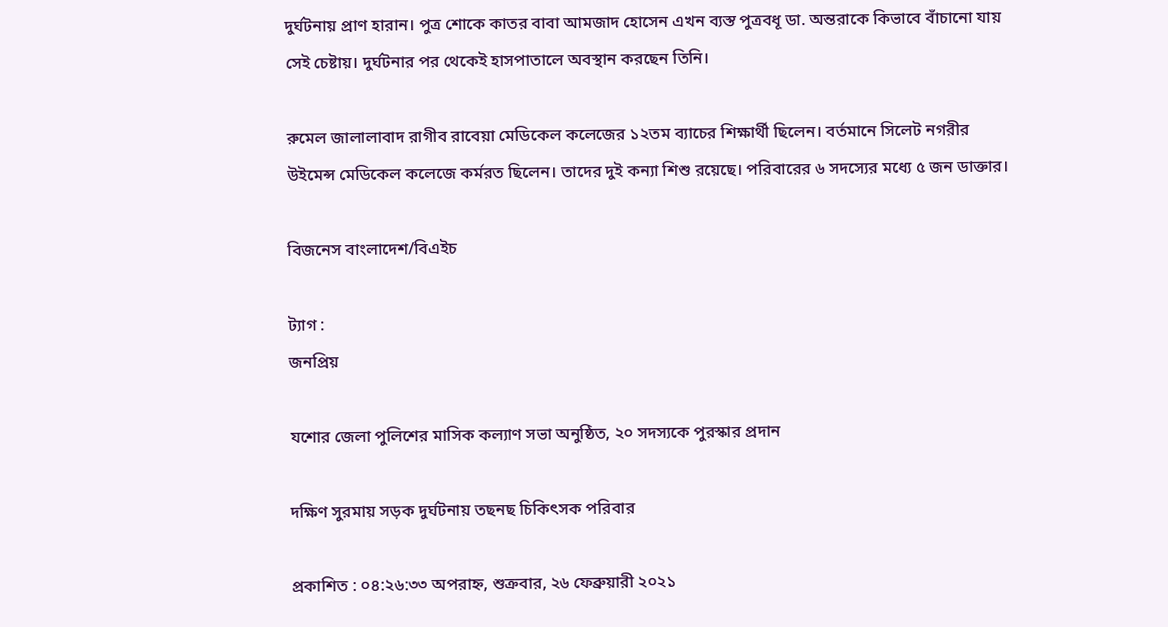দুর্ঘটনায় প্রাণ হারান। পুত্র শোকে কাতর বাবা আমজাদ হোসেন এখন ব্যস্ত পুত্রবধূ ডা. অন্তরাকে কিভাবে বাঁচানো যায় সেই চেষ্টায়। দুর্ঘটনার পর থেকেই হাসপাতালে অবস্থান করছেন তিনি।

রুমেল জালালাবাদ রাগীব রাবেয়া মেডিকেল কলেজের ১২তম ব্যাচের শিক্ষার্থী ছিলেন। বর্তমানে সিলেট নগরীর উইমেন্স মেডিকেল কলেজে কর্মরত ছিলেন। তাদের দুই কন্যা শিশু রয়েছে। পরিবারের ৬ সদস্যের মধ্যে ৫ জন ডাক্তার।

বিজনেস বাংলাদেশ/বিএইচ

ট্যাগ :
জনপ্রিয়

যশোর জেলা পুলিশের মাসিক কল্যাণ সভা অনুষ্ঠিত, ২০ সদস্যকে পুরস্কার প্রদান

দক্ষিণ সুরমায় সড়ক দুর্ঘটনায় তছনছ চিকিৎসক পরিবার

প্রকাশিত : ০৪:২৬:৩৩ অপরাহ্ন, শুক্রবার, ২৬ ফেব্রুয়ারী ২০২১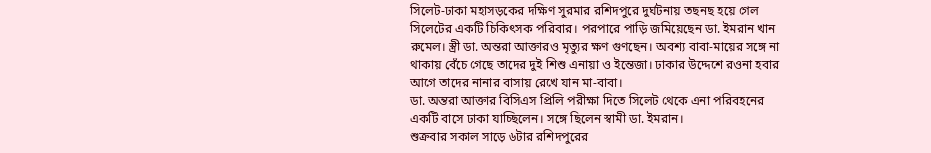সিলেট-ঢাকা মহাসড়কের দক্ষিণ সুরমার রশিদপুরে দুর্ঘটনায় তছনছ হয়ে গেল সিলেটের একটি চিকিৎসক পরিবার। পরপারে পাড়ি জমিয়েছেন ডা. ইমরান খান রুমেল। স্ত্রী ডা. অন্তরা আক্তারও মৃত্যুর ক্ষণ গুণছেন। অবশ্য বাবা-মায়ের সঙ্গে না থাকায় বেঁচে গেছে তাদের দুই শিশু এনায়া ও ইন্তেজা। ঢাকার উদ্দেশে রওনা হবার আগে তাদের নানার বাসায় রেখে যান মা-বাবা।
ডা. অন্তরা আক্তার বিসিএস প্রিলি পরীক্ষা দিতে সিলেট থেকে এনা পরিবহনের একটি বাসে ঢাকা যাচ্ছিলেন। সঙ্গে ছিলেন স্বামী ডা. ইমরান।
শুক্রবার সকাল সাড়ে ৬টার রশিদপুরের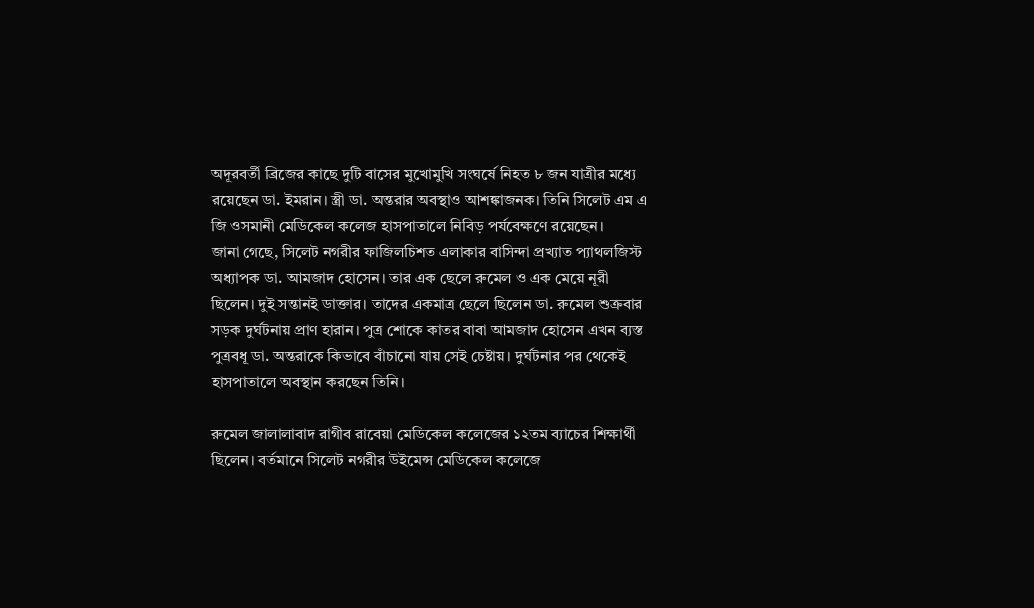অদূরবর্তী ব্রিজের কাছে দুটি বাসের মুখোমুখি সংঘর্ষে নিহত ৮ জন যাত্রীর মধ্যে রয়েছেন ডা. ইমরান। স্ত্রী ডা. অন্তরার অবস্থাও আশঙ্কাজনক। তিনি সিলেট এম এ জি ওসমানী মেডিকেল কলেজ হাসপাতালে নিবিড় পর্যবেক্ষণে রয়েছেন।
জানা গেছে, সিলেট নগরীর ফাজিলচিশত এলাকার বাসিন্দা প্রখ্যাত প্যাথলজিস্ট অধ্যাপক ডা. আমজাদ হোসেন। তার এক ছেলে রুমেল ও এক মেয়ে নূরী ছিলেন। দুই সন্তানই ডাক্তার। তাদের একমাত্র ছেলে ছিলেন ডা. রুমেল শুক্রবার সড়ক দুর্ঘটনায় প্রাণ হারান। পুত্র শোকে কাতর বাবা আমজাদ হোসেন এখন ব্যস্ত পুত্রবধূ ডা. অন্তরাকে কিভাবে বাঁচানো যায় সেই চেষ্টায়। দুর্ঘটনার পর থেকেই হাসপাতালে অবস্থান করছেন তিনি।

রুমেল জালালাবাদ রাগীব রাবেয়া মেডিকেল কলেজের ১২তম ব্যাচের শিক্ষার্থী ছিলেন। বর্তমানে সিলেট নগরীর উইমেন্স মেডিকেল কলেজে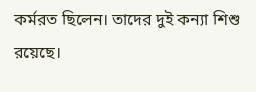কর্মরত ছিলেন। তাদের দুই কন্যা শিশু রয়েছে।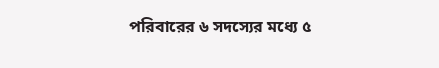পরিবারের ৬ সদস্যের মধ্যে ৫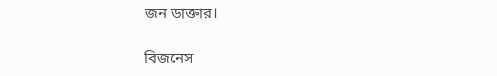জন ডাক্তার।

বিজনেস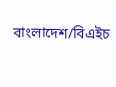বাংলাদেশ/বিএইচ